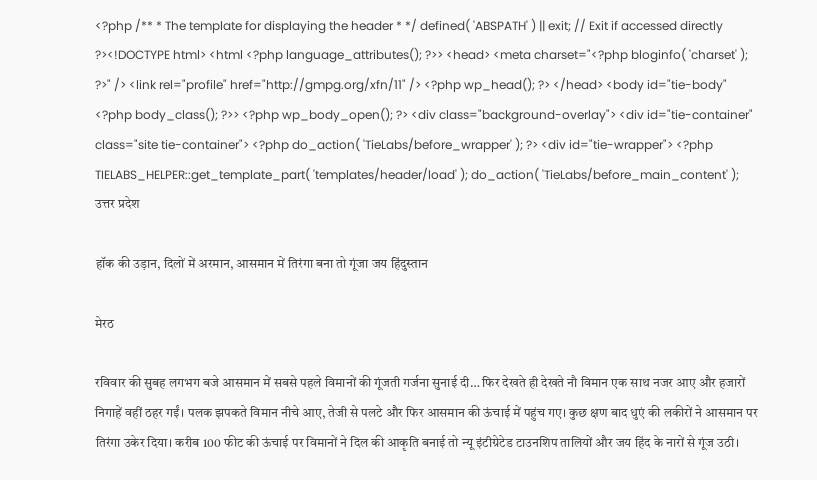<?php /** * The template for displaying the header * */ defined( 'ABSPATH' ) || exit; // Exit if accessed directly ?><!DOCTYPE html> <html <?php language_attributes(); ?>> <head> <meta charset="<?php bloginfo( 'charset' ); ?>" /> <link rel="profile" href="http://gmpg.org/xfn/11" /> <?php wp_head(); ?> </head> <body id="tie-body" <?php body_class(); ?>> <?php wp_body_open(); ?> <div class="background-overlay"> <div id="tie-container" class="site tie-container"> <?php do_action( 'TieLabs/before_wrapper' ); ?> <div id="tie-wrapper"> <?php TIELABS_HELPER::get_template_part( 'templates/header/load' ); do_action( 'TieLabs/before_main_content' );
उत्तर प्रदेश

हॉक की उड़ान, दिलों में अरमान, आसमान में तिरंगा बना तो गूंजा जय हिंदुस्तान

मेरठ

रविवार की सुबह लगभग बजे आसमान में सबसे पहले विमानों की गूंजती गर्जना सुनाई दी… फिर देखते ही देखते नौ विमान एक साथ नजर आए और हजारों निगाहें वहीं ठहर गईं। पलक झपकते विमान नीचे आए, तेजी से पलटे और फिर आसमान की ऊंचाई में पहुंच गए। कुछ क्षण बाद धुएं की लकीरों ने आसमान पर तिरंगा उकेर दिया। करीब 100 फीट की ऊंचाई पर विमानों ने दिल की आकृति बनाई तो न्यू इंटीग्रेटेड टाउनशिप तालियों और जय हिंद के नारों से गूंज उठी।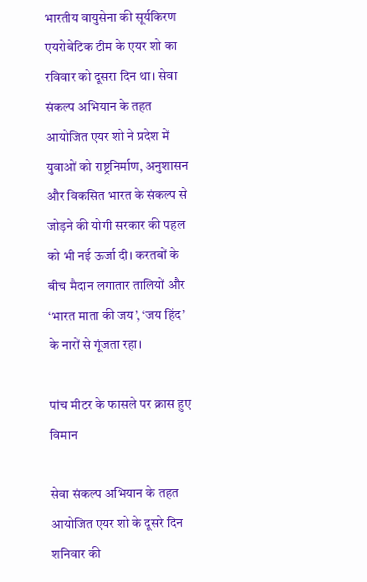भारतीय वायुसेना की सूर्यकिरण एयरोबेटिक टीम के एयर शो का रविवार को दूसरा दिन था। सेवा संकल्प अभियान के तहत आयोजित एयर शो ने प्रदेश में युवाओं को राष्ट्रनिर्माण, अनुशासन और विकसित भारत के संकल्प से जोड़ने की योगी सरकार की पहल को भी नई ऊर्जा दी। करतबों के बीच मैदान लगातार तालियों और ‘भारत माता की जय’, ‘जय हिंद’ के नारों से गूंजता रहा।

पांच मीटर के फासले पर क्रास हुए विमान

सेवा संकल्प अभियान के तहत आयोजित एयर शो के दूसरे दिन शनिवार की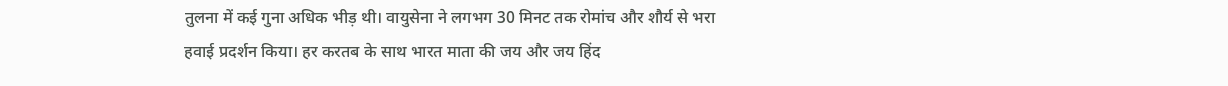तुलना में कई गुना अधिक भीड़ थी। वायुसेना ने लगभग 30 मिनट तक रोमांच और शौर्य से भरा हवाई प्रदर्शन किया। हर करतब के साथ भारत माता की जय और जय हिंद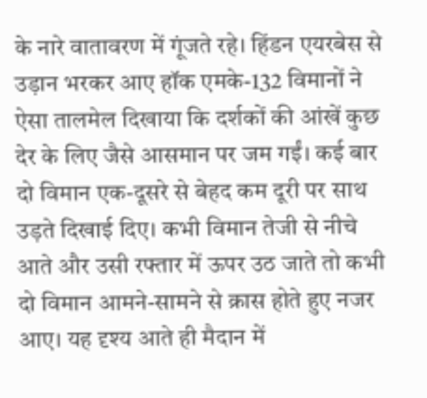के नारे वातावरण में गूंजते रहे। हिंडन एयरबेस से उड़ान भरकर आए हॉक एमके-132 विमानों ने ऐसा तालमेल दिखाया कि दर्शकों की आंखें कुछ देर के लिए जैसे आसमान पर जम गईं। कई बार दो विमान एक-दूसरे से बेहद कम दूरी पर साथ उड़ते दिखाई दिए। कभी विमान तेजी से नीचे आते और उसी रफ्तार में ऊपर उठ जाते तो कभी दो विमान आमने-सामने से क्रास होते हुए नजर आए। यह दृश्य आते ही मैदान में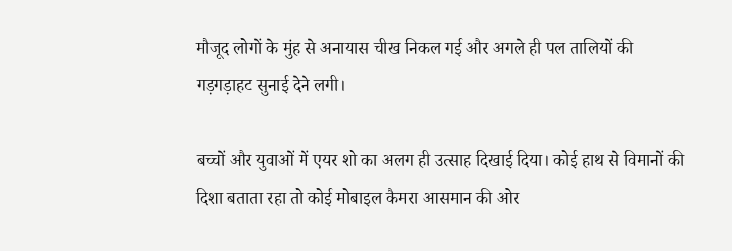मौजूद लोगों के मुंह से अनायास चीख निकल गई और अगले ही पल तालियों की गड़गड़ाहट सुनाई देने लगी।

बच्चों और युवाओं में एयर शो का अलग ही उत्साह दिखाई दिया। कोई हाथ से विमानों की दिशा बताता रहा तो कोई मोबाइल कैमरा आसमान की ओर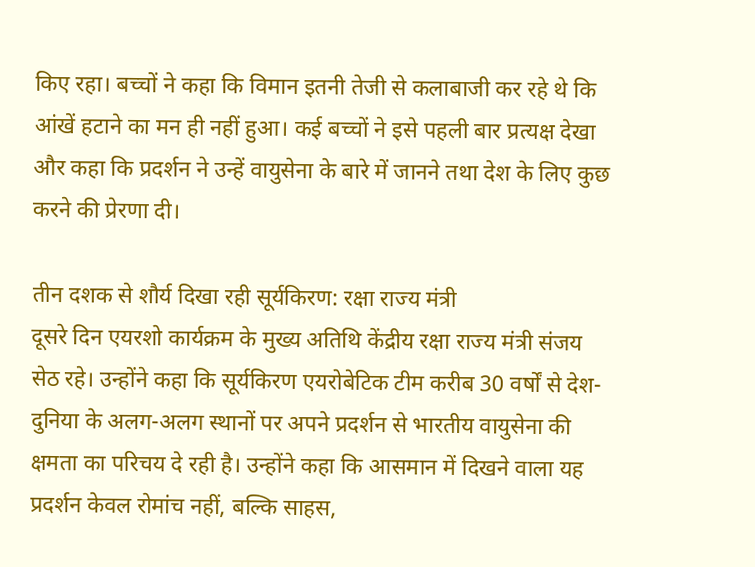किए रहा। बच्चों ने कहा कि विमान इतनी तेजी से कलाबाजी कर रहे थे कि आंखें हटाने का मन ही नहीं हुआ। कई बच्चों ने इसे पहली बार प्रत्यक्ष देखा और कहा कि प्रदर्शन ने उन्हें वायुसेना के बारे में जानने तथा देश के लिए कुछ करने की प्रेरणा दी।

तीन दशक से शौर्य दिखा रही सूर्यकिरण: रक्षा राज्य मंत्री
दूसरे दिन एयरशो कार्यक्रम के मुख्य अतिथि केंद्रीय रक्षा राज्य मंत्री संजय सेठ रहे। उन्होंने कहा कि सूर्यकिरण एयरोबेटिक टीम करीब 30 वर्षों से देश-दुनिया के अलग-अलग स्थानों पर अपने प्रदर्शन से भारतीय वायुसेना की क्षमता का परिचय दे रही है। उन्होंने कहा कि आसमान में दिखने वाला यह प्रदर्शन केवल रोमांच नहीं, बल्कि साहस,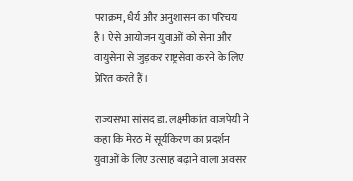पराक्रम, धैर्य और अनुशासन का परिचय है। ऐसे आयोजन युवाओं को सेना और वायुसेना से जुड़कर राष्ट्रसेवा करने के लिए प्रेरित करते हैं।

राज्यसभा सांसद डा. लक्ष्मीकांत वाजपेयी ने कहा कि मेरठ में सूर्यकिरण का प्रदर्शन युवाओं के लिए उत्साह बढ़ाने वाला अवसर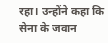रहा। उन्होंने कहा कि सेना के जवान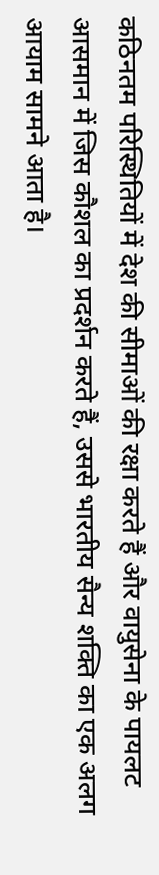कठिनतम परिस्थितियों में देश की सीमाओं की रक्षा करते हैं और वायुसेना के पायलट आसमान में जिस कौशल का प्रदर्शन करते हैं, उससे भारतीय सैन्य शक्ति का एक अलग आयाम सामने आता है।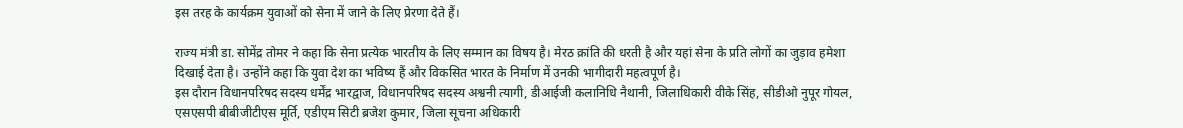इस तरह के कार्यक्रम युवाओं को सेना में जाने के लिए प्रेरणा देते हैं।

राज्य मंत्री डा. सोमेंद्र तोमर ने कहा कि सेना प्रत्येक भारतीय के लिए सम्मान का विषय है। मेरठ क्रांति की धरती है और यहां सेना के प्रति लोगों का जुड़ाव हमेशा दिखाई देता है। उन्होंने कहा कि युवा देश का भविष्य हैं और विकसित भारत के निर्माण में उनकी भागीदारी महत्वपूर्ण है।
इस दौरान विधानपरिषद सदस्य धर्मेंद्र भारद्वाज, विधानपरिषद सदस्य अश्वनी त्यागी, डीआईजी कलानिधि नैथानी, जिलाधिकारी वीके सिंह, सीडीओ नुपूर गोयल, एसएसपी बीबीजीटीएस मूर्ति, एडीएम सिटी ब्रजेश कुमार, जिला सूचना अधिकारी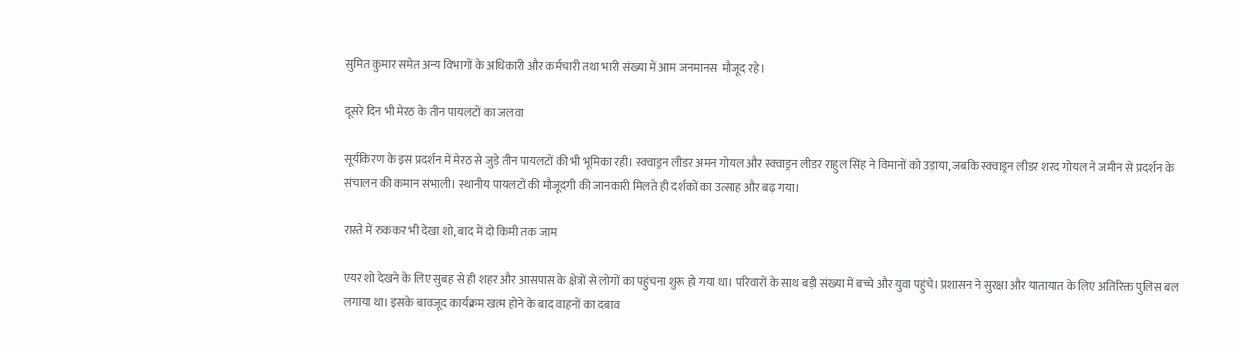सुमित कुमार समेत अन्य विभागों के अधिकारी और कर्मचारी तथा भारी संख्या में आम जनमानस  मौजूद रहे।

दूसरे दिन भी मेरठ के तीन पायलटों का जलवा

सूर्यकिरण के इस प्रदर्शन में मेरठ से जुड़े तीन पायलटों की भी भूमिका रही। स्क्वाड्रन लीडर अमन गोयल और स्क्वाड्रन लीडर राहुल सिंह ने विमानों को उड़ाया, जबकि स्क्वाड्रन लीडर शरद गोयल ने जमीन से प्रदर्शन के संचालन की कमान संभाली। स्थानीय पायलटों की मौजूदगी की जानकारी मिलते ही दर्शकों का उत्साह और बढ़ गया।

रास्ते में रुककर भी देखा शो, बाद में दो किमी तक जाम

एयर शो देखने के लिए सुबह से ही शहर और आसपास के क्षेत्रों से लोगों का पहुंचना शुरू हो गया था। परिवारों के साथ बड़ी संख्या में बच्चे और युवा पहुंचे। प्रशासन ने सुरक्षा और यातायात के लिए अतिरिक्त पुलिस बल लगाया था। इसके बावजूद कार्यक्रम खत्म होने के बाद वाहनों का दबाव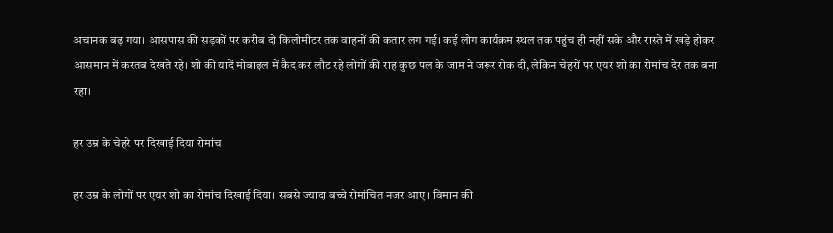अचानक बढ़ गया। आसपास की सड़कों पर करीब दो किलोमीटर तक वाहनों की कतार लग गई। कई लोग कार्यक्रम स्थल तक पहुंच ही नहीं सके और रास्ते में खड़े होकर आसमान में करतब देखते रहे। शो की यादें मोबाइल में कैद कर लौट रहे लोगों की राह कुछ पल के जाम ने जरूर रोक दी, लेकिन चेहरों पर एयर शो का रोमांच देर तक बना रहा।

हर उम्र के चेहरे पर दिखाई दिया रोमांच

हर उम्र के लोगों पर एयर शो का रोमांच दिखाई दिया। सबसे ज्यादा बच्चे रोमांचित नजर आए। विमान की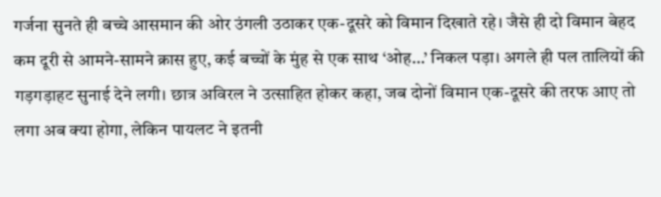गर्जना सुनते ही बच्चे आसमान की ओर उंगली उठाकर एक-दूसरे को विमान दिखाते रहे। जैसे ही दो विमान बेहद कम दूरी से आमने-सामने क्रास हुए, कई बच्चों के मुंह से एक साथ ‘ओह…’ निकल पड़ा। अगले ही पल तालियों की गड़गड़ाहट सुनाई देने लगी। छात्र अविरल ने उत्साहित होकर कहा, जब दोनों विमान एक-दूसरे की तरफ आए तो लगा अब क्या होगा, लेकिन पायलट ने इतनी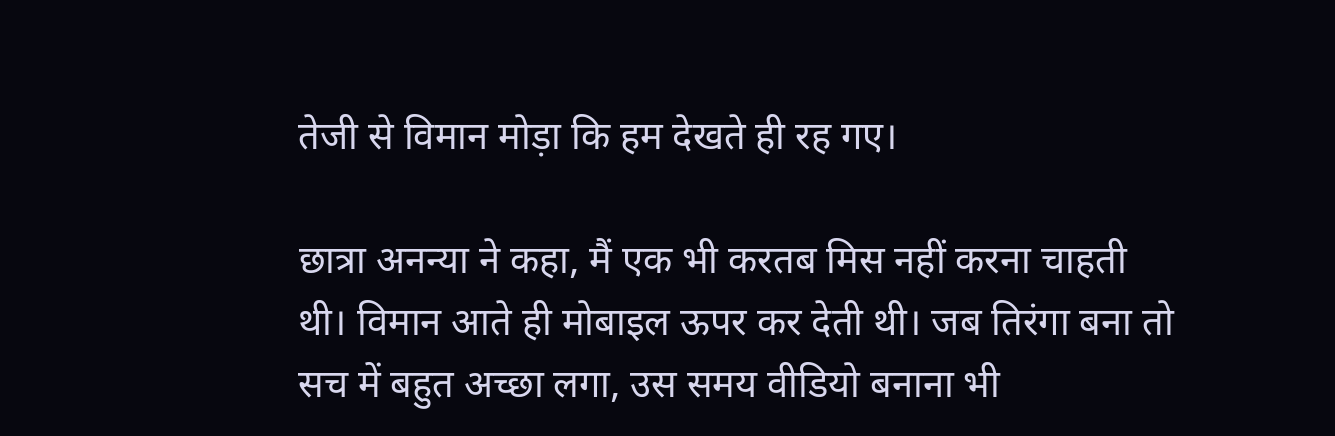तेजी से विमान मोड़ा कि हम देखते ही रह गए।

छात्रा अनन्या ने कहा, मैं एक भी करतब मिस नहीं करना चाहती थी। विमान आते ही मोबाइल ऊपर कर देती थी। जब तिरंगा बना तो सच में बहुत अच्छा लगा, उस समय वीडियो बनाना भी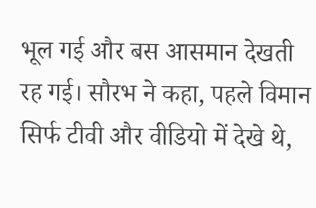भूल गई और बस आसमान देखती रह गई। सौरभ ने कहा, पहले विमान सिर्फ टीवी और वीडियो में देखे थे,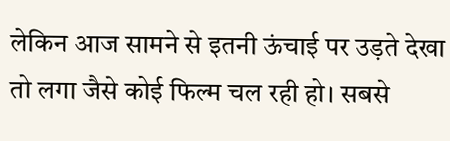लेकिन आज सामने से इतनी ऊंचाई पर उड़ते देखा तो लगा जैसे कोई फिल्म चल रही हो। सबसे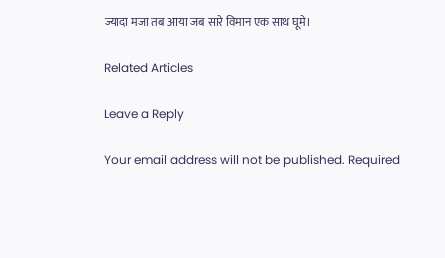ज्यादा मजा तब आया जब सारे विमान एक साथ घूमे।

Related Articles

Leave a Reply

Your email address will not be published. Required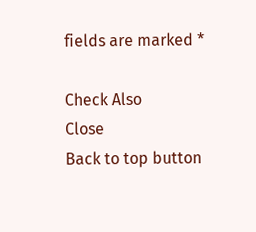fields are marked *

Check Also
Close
Back to top button